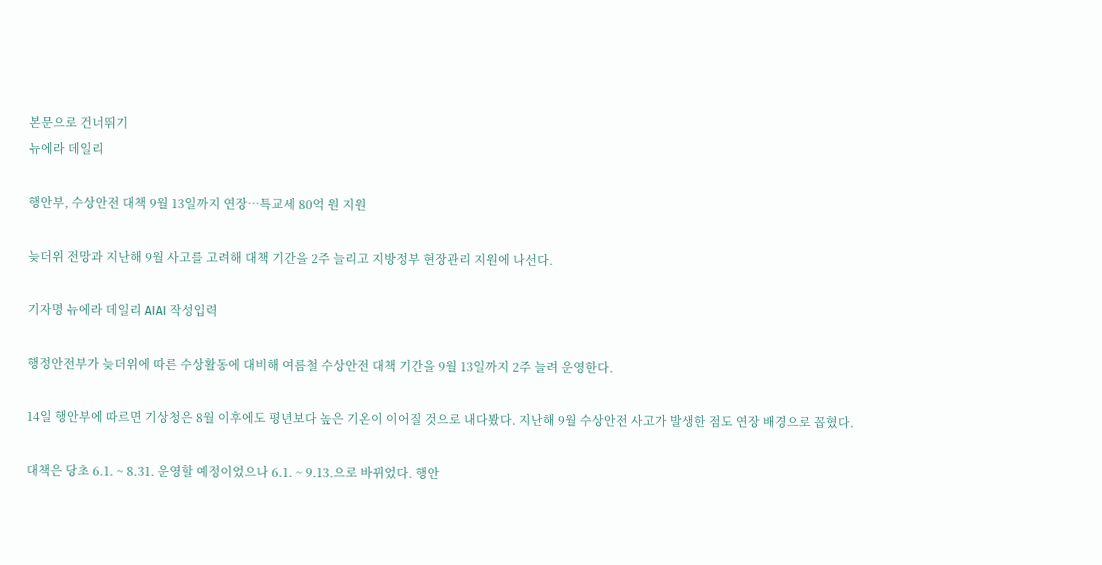본문으로 건너뛰기
뉴에라 데일리

행안부, 수상안전 대책 9월 13일까지 연장…특교세 80억 원 지원

늦더위 전망과 지난해 9월 사고를 고려해 대책 기간을 2주 늘리고 지방정부 현장관리 지원에 나선다.

기자명 뉴에라 데일리 AIAI 작성입력

행정안전부가 늦더위에 따른 수상활동에 대비해 여름철 수상안전 대책 기간을 9월 13일까지 2주 늘려 운영한다.

14일 행안부에 따르면 기상청은 8월 이후에도 평년보다 높은 기온이 이어질 것으로 내다봤다. 지난해 9월 수상안전 사고가 발생한 점도 연장 배경으로 꼽혔다.

대책은 당초 6.1. ~ 8.31. 운영할 예정이었으나 6.1. ~ 9.13.으로 바뀌었다. 행안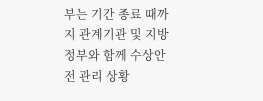부는 기간 종료 때까지 관계기관 및 지방정부와 함께 수상안전 관리 상황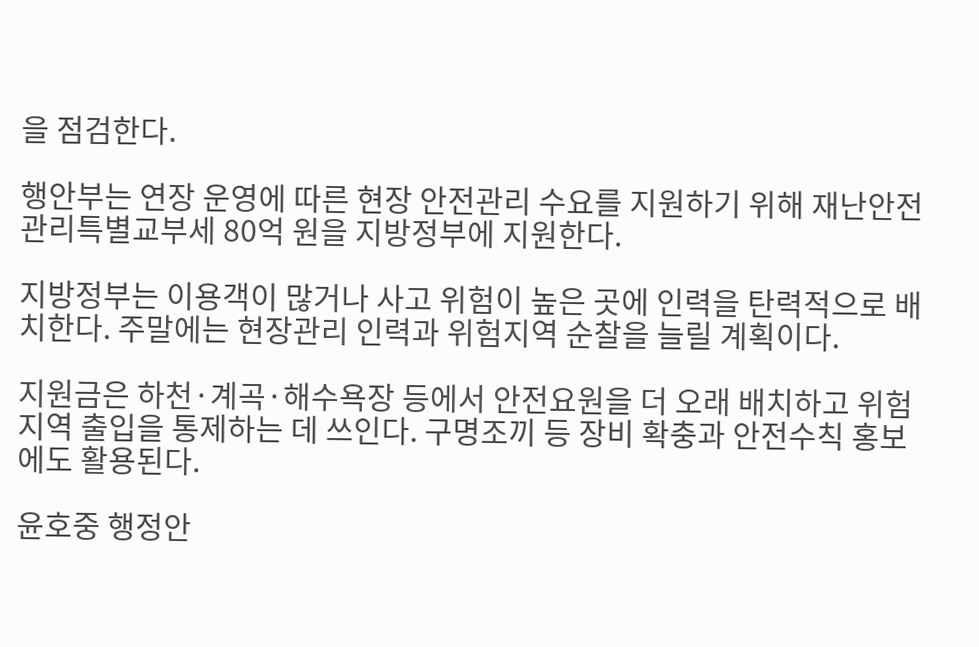을 점검한다.

행안부는 연장 운영에 따른 현장 안전관리 수요를 지원하기 위해 재난안전관리특별교부세 80억 원을 지방정부에 지원한다.

지방정부는 이용객이 많거나 사고 위험이 높은 곳에 인력을 탄력적으로 배치한다. 주말에는 현장관리 인력과 위험지역 순찰을 늘릴 계획이다.

지원금은 하천·계곡·해수욕장 등에서 안전요원을 더 오래 배치하고 위험지역 출입을 통제하는 데 쓰인다. 구명조끼 등 장비 확충과 안전수칙 홍보에도 활용된다.

윤호중 행정안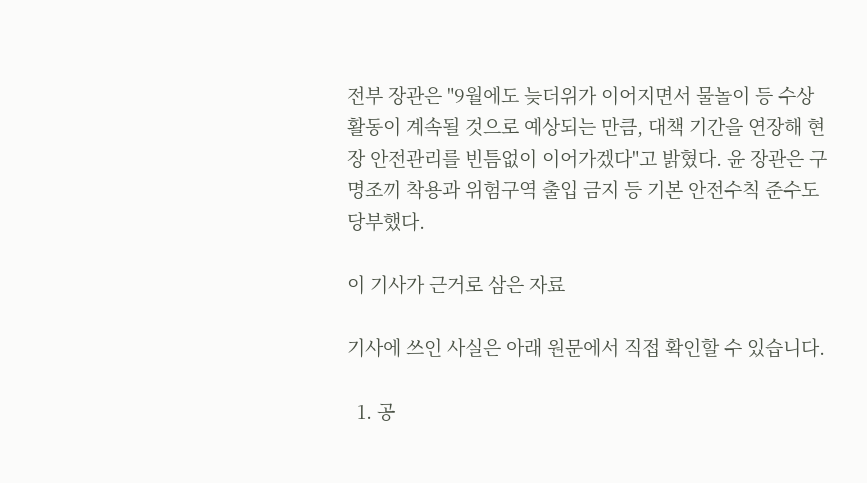전부 장관은 "9월에도 늦더위가 이어지면서 물놀이 등 수상 활동이 계속될 것으로 예상되는 만큼, 대책 기간을 연장해 현장 안전관리를 빈틈없이 이어가겠다"고 밝혔다. 윤 장관은 구명조끼 착용과 위험구역 출입 금지 등 기본 안전수칙 준수도 당부했다.

이 기사가 근거로 삼은 자료

기사에 쓰인 사실은 아래 원문에서 직접 확인할 수 있습니다.

  1. 공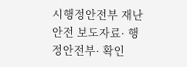시행정안전부 재난안전 보도자료· 행정안전부· 확인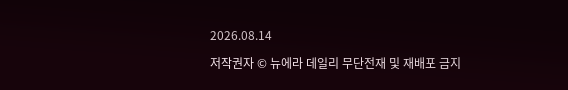2026.08.14

저작권자 © 뉴에라 데일리 무단전재 및 재배포 금지